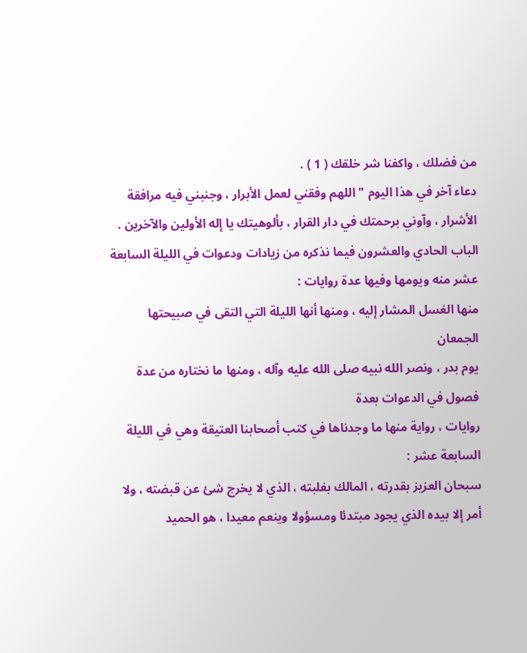من فضلك ، واكفنا شر خلقك ( 1 ) .
دعاء آخر في هذا اليوم " اللهم وفقني لعمل الأبرار ، وجنبني فيه مرافقة
الأشرار ، وآوني برحمتك في دار القرار ، بألوهيتك يا إله الأولين والآخرين .
الباب الحادي والعشرون فيما نذكره من زيادات ودعوات في الليلة السابعة
عشر منه ويومها وفيها عدة روايات :
منها الغسل المشار إليه ، ومنها أنها الليلة التي التقى في صبيحتها الجمعان
يوم بدر ، ونصر الله نبيه صلى الله عليه وآله ، ومنها ما نختاره من عدة فصول في الدعوات بعدة
روايات ، رواية منها ما وجدناها في كتب أصحابنا العتيقة وهي في الليلة السابعة عشر :
سبحان العزيز بقدرته ، المالك بغلبته ، الذي لا يخرج شئ عن قبضته ، ولا
أمر إلا بيده الذي يجود مبتدئا ومسؤولا وينعم معيدا ، هو الحميد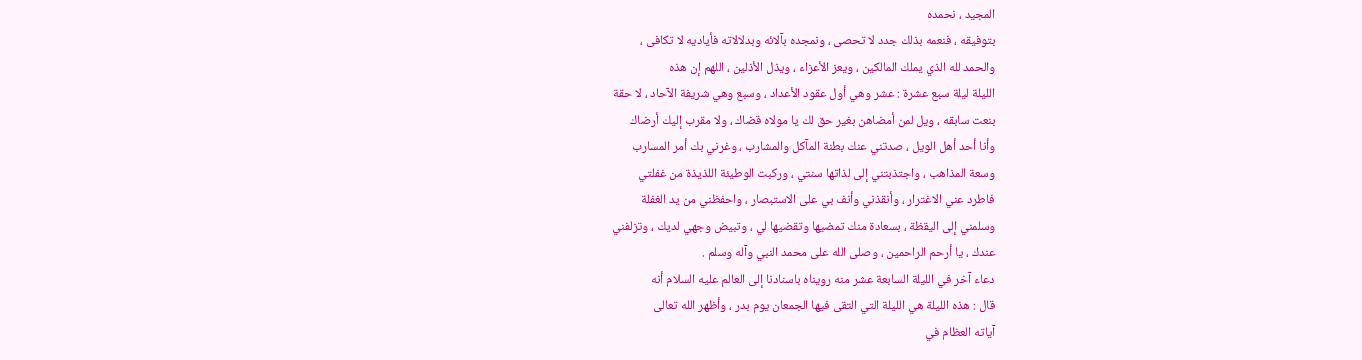المجيد ، نحمده
بتوفيقه ، فنعمه بذلك جدد لا تحصى ، ونمجده بآلائه وبدلالاته فأياديه لا تكافى ،
والحمد لله الذي يملك المالكين ، ويعز الأعزاء ، ويذل الأذلين ، اللهم إن هذه
الليلة ليلة سبع عشرة : عشر وهي أول عقود الأعداد ، وسبع وهي شريفة الآحاد ، لا حقة
بنعت سابقه ، ويل لمن أمضاهن بغير حق لك يا مولاه قضاك ، ولا مقرب إليك أرضاك
وأنا أحد أهل الويل ، صدتني عنك بطنة المآكل والمشارب ، وغرني بك أمر المسارب
وسعة المذاهب ، واجتذبتني إلى لذاتها سنتي ، وركبت الوطيئة اللذيذة من غفلتي
فاطرد عني الاغترار ، وأنقذني وأنف بي على الاستبصار ، واحفظني من يد الغفلة
وسلمني إلى اليقظة ، بسعادة منك تمضيها وتقضيها لي ، وتبيض وجهي لديك ، وتزلفني
عندك ، يا أرحم الراحمين ، وصلى الله على محمد النبي وآله وسلم .
دعاء آخر في الليلة السابعة عشر منه رويناه باسنادنا إلى العالم عليه السلام أنه
قال : هذه الليلة هي الليلة التي التقى فيها الجمعان يوم بدر ، وأظهر الله تعالى
آياته العظام في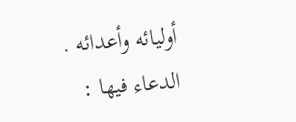أوليائه وأعدائه .
الدعاء فيها :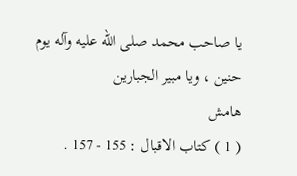يا صاحب محمد صلى الله عليه وآله يوم حنين ، ويا مبير الجبارين
هامش
( 1 ) كتاب الاقبال : 155 - 157 .